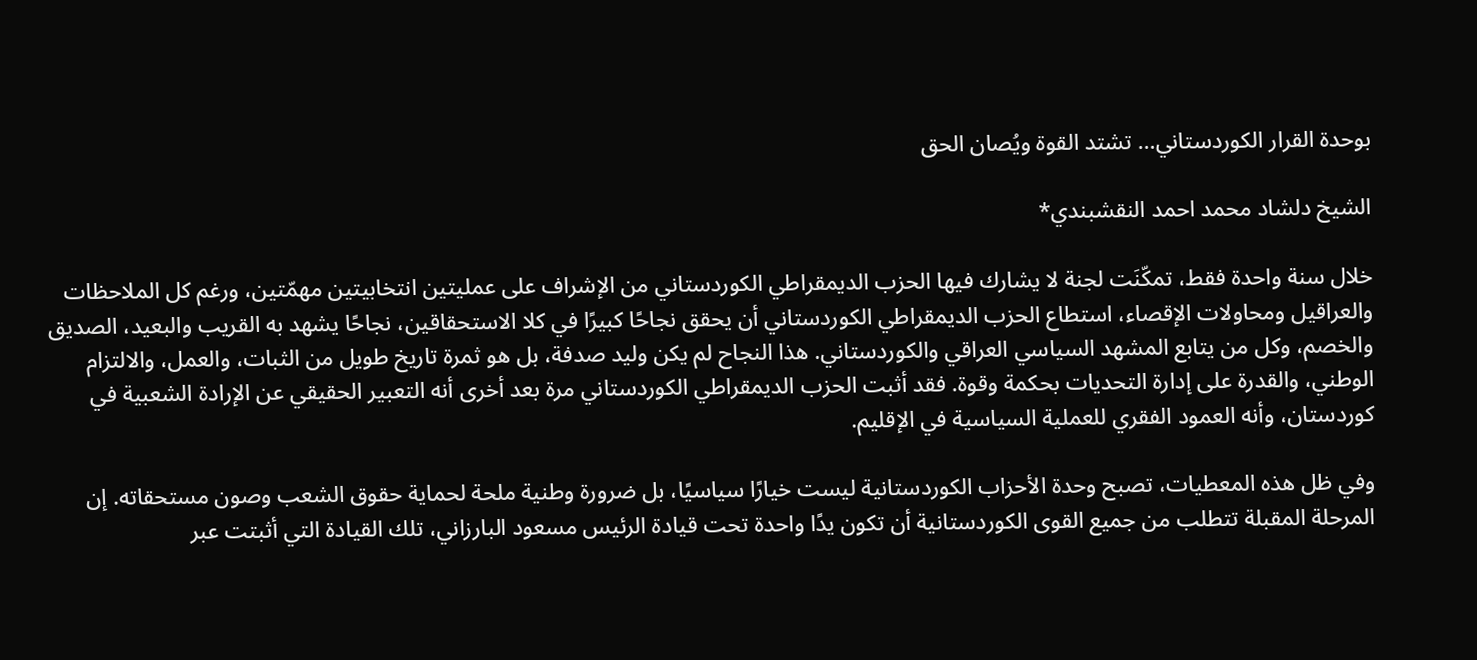بوحدة القرار الكوردستاني… تشتد القوة ويُصان الحق

الشيخ دلشاد محمد احمد النقشبندي*

خلال سنة واحدة فقط، تمكّنَت لجنة لا يشارك فيها الحزب الديمقراطي الكوردستاني من الإشراف على عمليتين انتخابيتين مهمّتين، ورغم كل الملاحظات والعراقيل ومحاولات الإقصاء، استطاع الحزب الديمقراطي الكوردستاني أن يحقق نجاحًا كبيرًا في كلا الاستحقاقين، نجاحًا يشهد به القريب والبعيد، الصديق والخصم، وكل من يتابع المشهد السياسي العراقي والكوردستاني. هذا النجاح لم يكن وليد صدفة، بل هو ثمرة تاريخ طويل من الثبات، والعمل، والالتزام الوطني، والقدرة على إدارة التحديات بحكمة وقوة. فقد أثبت الحزب الديمقراطي الكوردستاني مرة بعد أخرى أنه التعبير الحقيقي عن الإرادة الشعبية في كوردستان، وأنه العمود الفقري للعملية السياسية في الإقليم.

وفي ظل هذه المعطيات، تصبح وحدة الأحزاب الكوردستانية ليست خيارًا سياسيًا، بل ضرورة وطنية ملحة لحماية حقوق الشعب وصون مستحقاته. إن المرحلة المقبلة تتطلب من جميع القوى الكوردستانية أن تكون يدًا واحدة تحت قيادة الرئيس مسعود البارزاني، تلك القيادة التي أثبتت عبر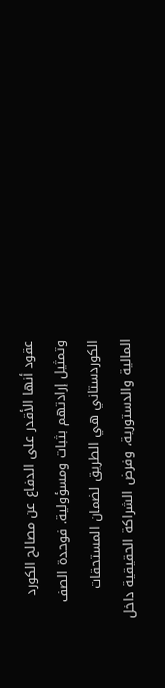عقود أنها الأقدر على الدفاع عن مصالح الكورد وتمثيل إرادتهم بثبات ومسؤولية. فوحدة الصف الكوردستاني هي الطريق لضمان المستحقات المالية والدستورية، وفرض الشراكة الحقيقية داخل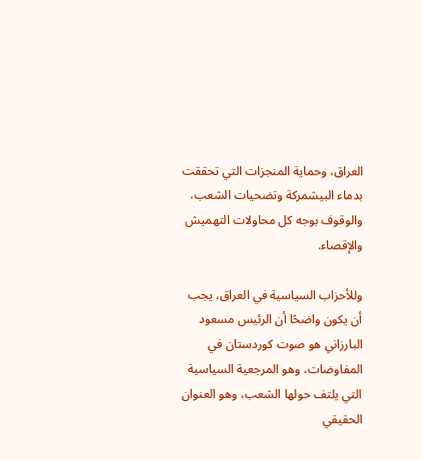العراق، وحماية المنجزات التي تحققت بدماء البيشمركة وتضحيات الشعب، والوقوف بوجه كل محاولات التهميش والإقصاء.

وللأحزاب السياسية في العراق، يجب أن يكون واضحًا أن الرئيس مسعود البارزاني هو صوت كوردستان في المفاوضات، وهو المرجعية السياسية التي يلتف حولها الشعب، وهو العنوان الحقيقي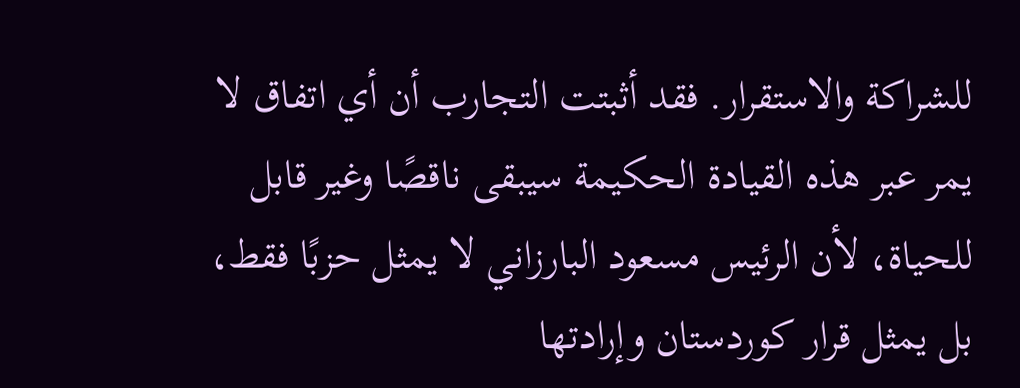للشراكة والاستقرار. فقد أثبتت التجارب أن أي اتفاق لا يمر عبر هذه القيادة الحكيمة سيبقى ناقصًا وغير قابل للحياة، لأن الرئيس مسعود البارزاني لا يمثل حزبًا فقط، بل يمثل قرار كوردستان وإرادتها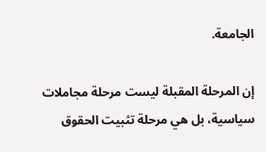الجامعة.

إن المرحلة المقبلة ليست مرحلة مجاملات سياسية، بل هي مرحلة تثبيت الحقوق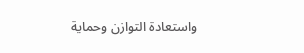واستعادة التوازن وحماية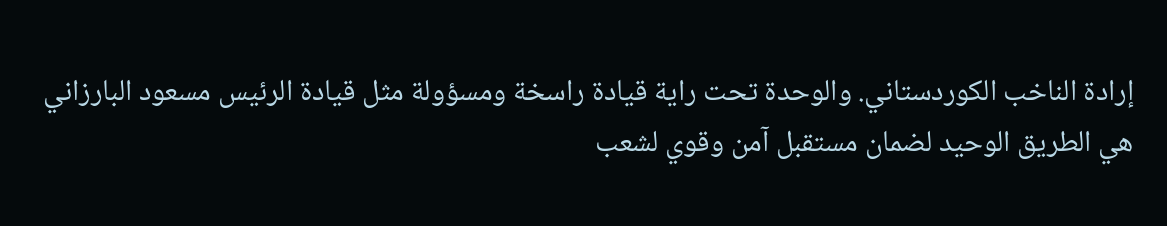إرادة الناخب الكوردستاني. والوحدة تحت راية قيادة راسخة ومسؤولة مثل قيادة الرئيس مسعود البارزاني هي الطريق الوحيد لضمان مستقبل آمن وقوي لشعب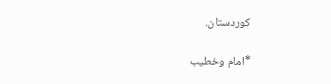كوردستان.

*امام وخطيب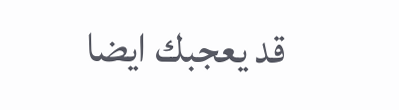قد يعجبك ايضا